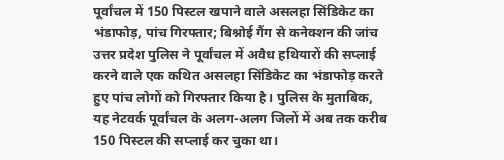पूर्वांचल में 150 पिस्टल खपाने वाले असलहा सिंडिकेट का भंडाफोड़, पांच गिरफ्तार; बिश्नोई गैंग से कनेक्शन की जांच
उत्तर प्रदेश पुलिस ने पूर्वांचल में अवैध हथियारों की सप्लाई करने वाले एक कथित असलहा सिंडिकेट का भंडाफोड़ करते हुए पांच लोगों को गिरफ्तार किया है। पुलिस के मुताबिक, यह नेटवर्क पूर्वांचल के अलग-अलग जिलों में अब तक करीब 150 पिस्टल की सप्लाई कर चुका था।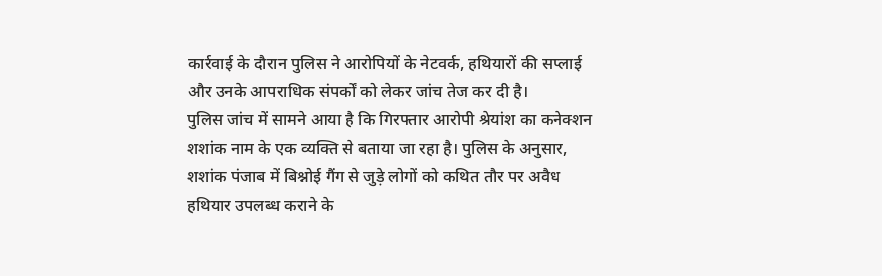कार्रवाई के दौरान पुलिस ने आरोपियों के नेटवर्क, हथियारों की सप्लाई और उनके आपराधिक संपर्कों को लेकर जांच तेज कर दी है।
पुलिस जांच में सामने आया है कि गिरफ्तार आरोपी श्रेयांश का कनेक्शन शशांक नाम के एक व्यक्ति से बताया जा रहा है। पुलिस के अनुसार, शशांक पंजाब में बिश्नोई गैंग से जुड़े लोगों को कथित तौर पर अवैध हथियार उपलब्ध कराने के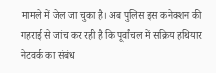मामले में जेल जा चुका है। अब पुलिस इस कनेक्शन की गहराई से जांच कर रही है कि पूर्वांचल में सक्रिय हथियार नेटवर्क का संबंध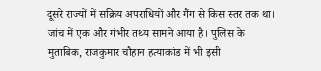दूसरे राज्यों में सक्रिय अपराधियों और गैंग से किस स्तर तक था।
जांच में एक और गंभीर तथ्य सामने आया है। पुलिस के मुताबिक, राजकुमार चौहान हत्याकांड में भी इसी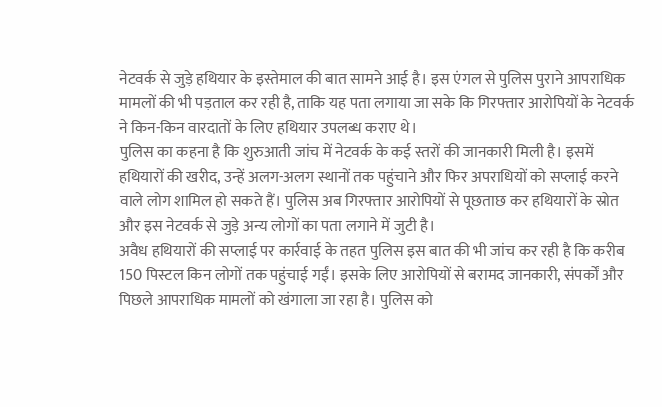नेटवर्क से जुड़े हथियार के इस्तेमाल की बात सामने आई है। इस एंगल से पुलिस पुराने आपराधिक मामलों की भी पड़ताल कर रही है, ताकि यह पता लगाया जा सके कि गिरफ्तार आरोपियों के नेटवर्क ने किन-किन वारदातों के लिए हथियार उपलब्ध कराए थे।
पुलिस का कहना है कि शुरुआती जांच में नेटवर्क के कई स्तरों की जानकारी मिली है। इसमें हथियारों की खरीद, उन्हें अलग-अलग स्थानों तक पहुंचाने और फिर अपराधियों को सप्लाई करने वाले लोग शामिल हो सकते हैं। पुलिस अब गिरफ्तार आरोपियों से पूछताछ कर हथियारों के स्रोत और इस नेटवर्क से जुड़े अन्य लोगों का पता लगाने में जुटी है।
अवैध हथियारों की सप्लाई पर कार्रवाई के तहत पुलिस इस बात की भी जांच कर रही है कि करीब 150 पिस्टल किन लोगों तक पहुंचाई गईं। इसके लिए आरोपियों से बरामद जानकारी, संपर्कों और पिछले आपराधिक मामलों को खंगाला जा रहा है। पुलिस को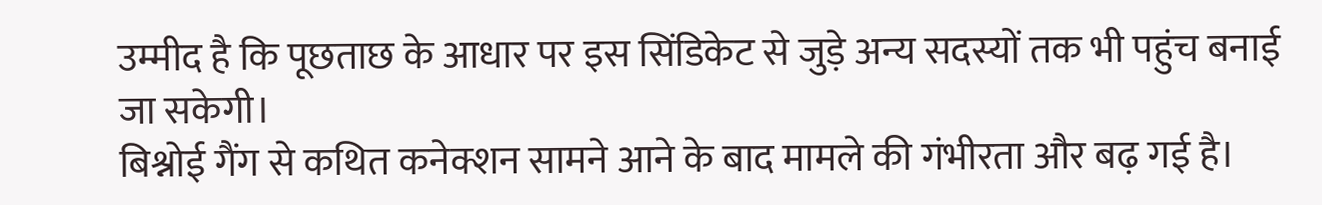उम्मीद है कि पूछताछ के आधार पर इस सिंडिकेट से जुड़े अन्य सदस्यों तक भी पहुंच बनाई जा सकेगी।
बिश्नोई गैंग से कथित कनेक्शन सामने आने के बाद मामले की गंभीरता और बढ़ गई है।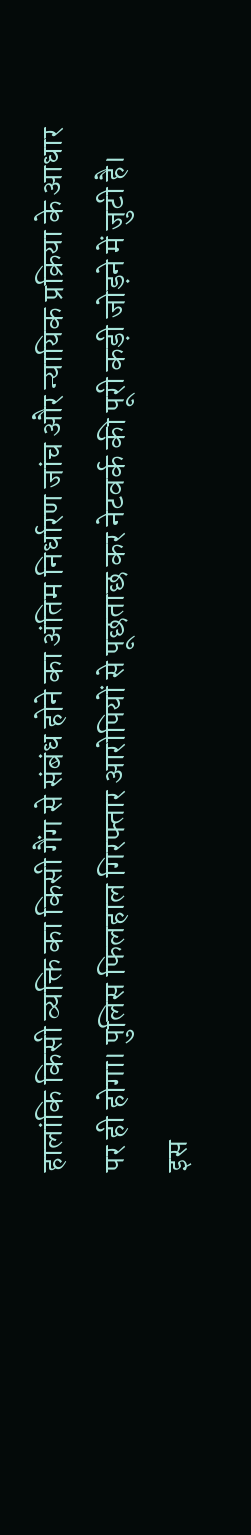हालांकि किसी व्यक्ति का किसी गैंग से संबंध होने का अंतिम निर्धारण जांच और न्यायिक प्रक्रिया के आधार पर ही होगा। पुलिस फिलहाल गिरफ्तार आरोपियों से पूछताछ कर नेटवर्क की पूरी कड़ी जोड़ने में जुटी है।
इस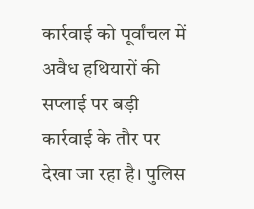कार्रवाई को पूर्वांचल में अवैध हथियारों की सप्लाई पर बड़ी कार्रवाई के तौर पर देखा जा रहा है। पुलिस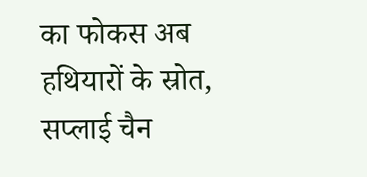का फोकस अब हथियारों के स्रोत, सप्लाई चैन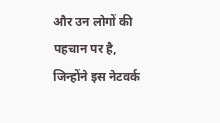और उन लोगों की पहचान पर है, जिन्होंने इस नेटवर्क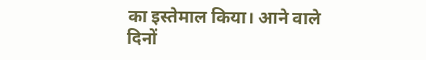का इस्तेमाल किया। आने वाले दिनों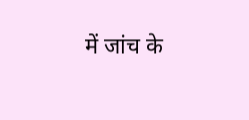में जांच के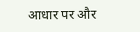आधार पर और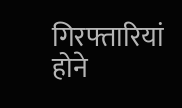गिरफ्तारियां होने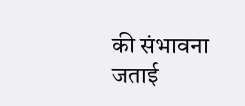की संभावना जताई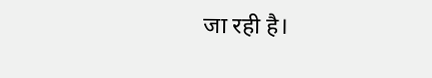जा रही है।